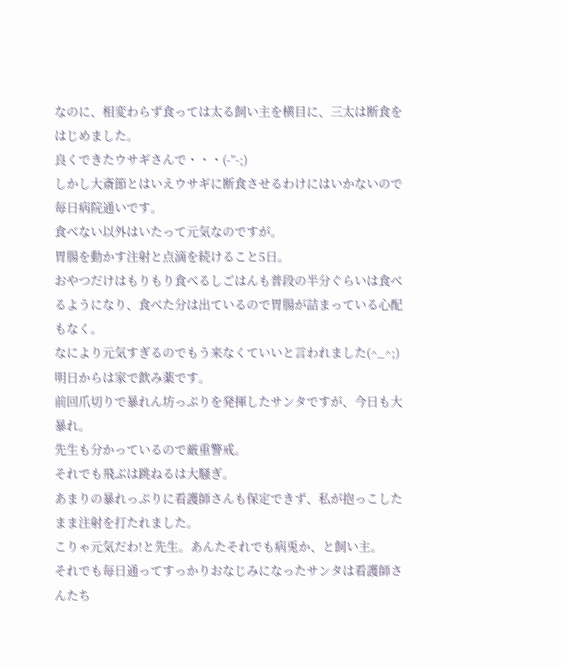なのに、相変わらず食っては太る飼い主を横目に、三太は断食をはじめました。
良くできたウサギさんで・・・(-”-;)
しかし大斎節とはいえウサギに断食させるわけにはいかないので毎日病院通いです。
食べない以外はいたって元気なのですが。
胃腸を動かす注射と点滴を続けること5日。
おやつだけはもりもり食べるしごはんも普段の半分ぐらいは食べるようになり、食べた分は出ているので胃腸が詰まっている心配もなく。
なにより元気すぎるのでもう来なくていいと言われました(^_^;)
明日からは家で飲み薬です。
前回爪切りで暴れん坊っぷりを発揮したサンタですが、今日も大暴れ。
先生も分かっているので厳重警戒。
それでも飛ぶは跳ねるは大騒ぎ。
あまりの暴れっぷりに看護師さんも保定できず、私が抱っこしたまま注射を打たれました。
こりゃ元気だわ!と先生。あんたそれでも病兎か、と飼い主。
それでも毎日通ってすっかりおなじみになったサンタは看護師さんたち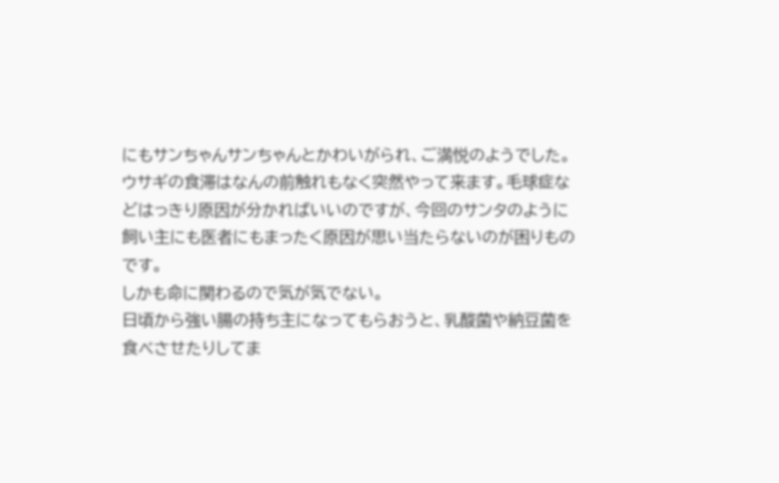にもサンちゃんサンちゃんとかわいがられ、ご満悦のようでした。
ウサギの食滞はなんの前触れもなく突然やって来ます。毛球症などはっきり原因が分かればいいのですが、今回のサンタのように飼い主にも医者にもまったく原因が思い当たらないのが困りものです。
しかも命に関わるので気が気でない。
日頃から強い腸の持ち主になってもらおうと、乳酸菌や納豆菌を食べさせたりしてま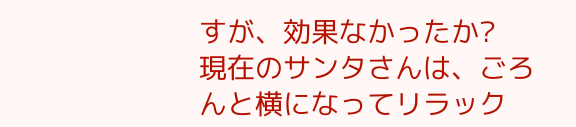すが、効果なかったか?
現在のサンタさんは、ごろんと横になってリラック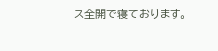ス全開で寝ております。